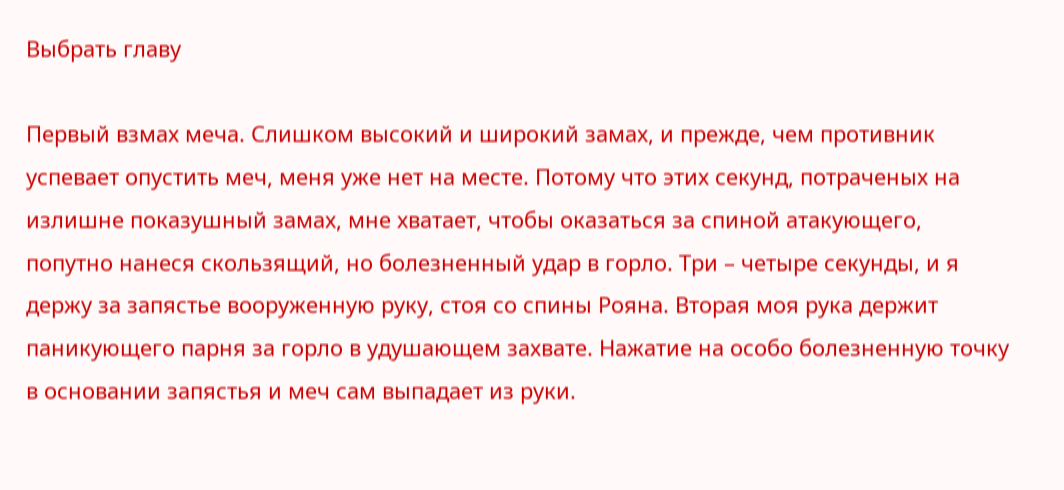Выбрать главу

Первый взмах меча. Слишком высокий и широкий замах, и прежде, чем противник успевает опустить меч, меня уже нет на месте. Потому что этих секунд, потраченых на излишне показушный замах, мне хватает, чтобы оказаться за спиной атакующего, попутно нанеся скользящий, но болезненный удар в горло. Три – четыре секунды, и я держу за запястье вооруженную руку, стоя со спины Рояна. Вторая моя рука держит паникующего парня за горло в удушающем захвате. Нажатие на особо болезненную точку в основании запястья и меч сам выпадает из руки.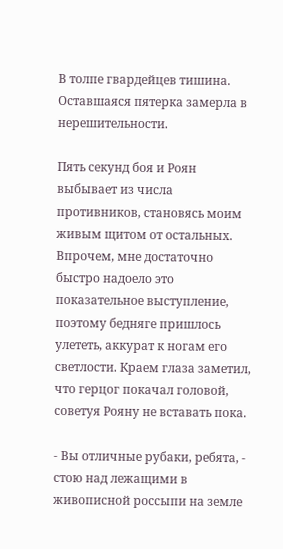В толпе гвардейцев тишина. Оставшаяся пятерка замерла в нерешительности.

Пять секунд боя и Роян выбывает из числа противников, становясь моим живым щитом от остальных. Впрочем, мне достаточно быстро надоело это показательное выступление, поэтому бедняге пришлось улететь, аккурат к ногам его светлости. Краем глаза заметил, что герцог покачал головой, советуя Рояну не вставать пока.

- Вы отличные рубаки, ребята, - стою над лежащими в живописной россыпи на земле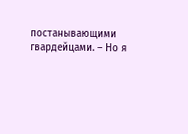постанывающими гвардейцами. – Но я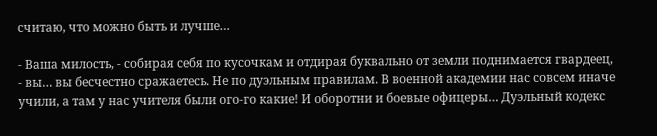считаю, что можно быть и лучше…

- Ваша милость, - собирая себя по кусочкам и отдирая буквально от земли поднимается гвардеец, - вы… вы бесчестно сражаетесь. Не по дуэльным правилам. В военной академии нас совсем иначе учили, а там у нас учителя были ого-го какие! И оборотни и боевые офицеры… Дуэльный кодекс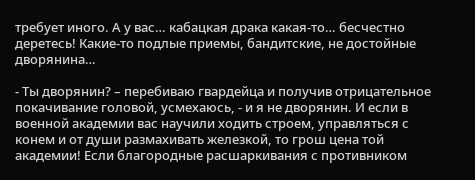требует иного. А у вас… кабацкая драка какая-то… бесчестно деретесь! Какие-то подлые приемы, бандитские, не достойные дворянина…

- Ты дворянин? – перебиваю гвардейца и получив отрицательное покачивание головой, усмехаюсь, - и я не дворянин. И если в военной академии вас научили ходить строем, управляться с конем и от души размахивать железкой, то грош цена той академии! Если благородные расшаркивания с противником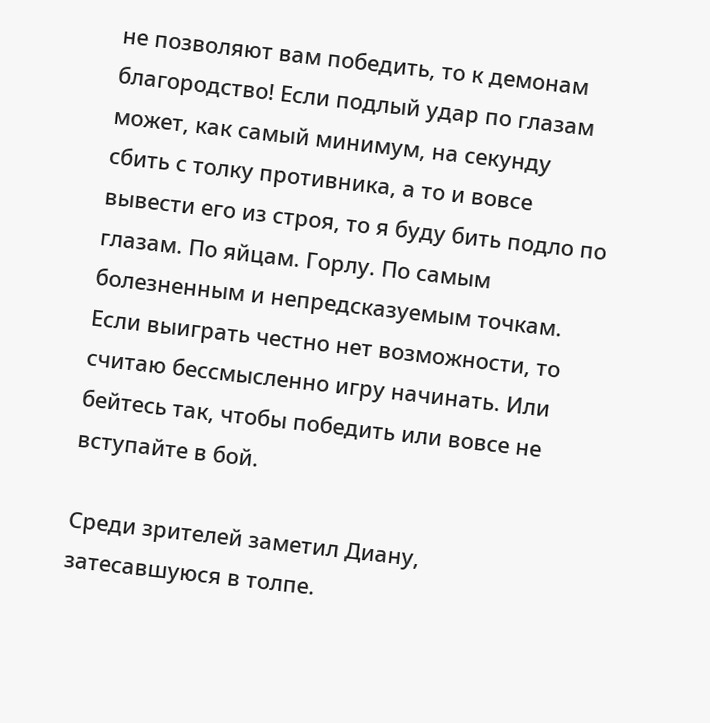не позволяют вам победить, то к демонам благородство! Если подлый удар по глазам может, как самый минимум, на секунду сбить с толку противника, а то и вовсе вывести его из строя, то я буду бить подло по глазам. По яйцам. Горлу. По самым болезненным и непредсказуемым точкам. Если выиграть честно нет возможности, то считаю бессмысленно игру начинать. Или бейтесь так, чтобы победить или вовсе не вступайте в бой.

Среди зрителей заметил Диану, затесавшуюся в толпе.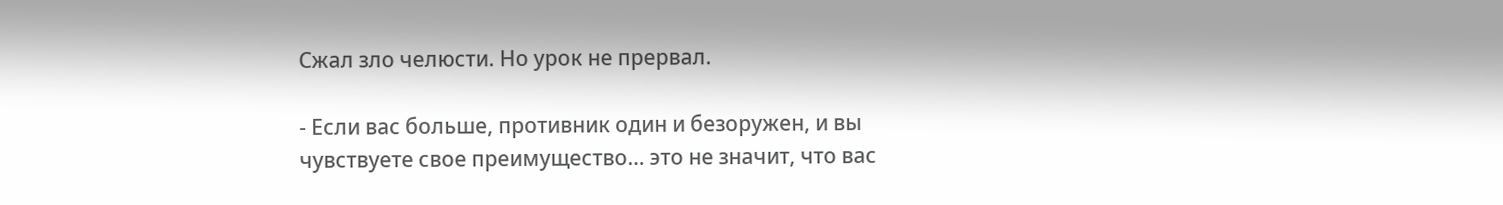Сжал зло челюсти. Но урок не прервал.

- Если вас больше, противник один и безоружен, и вы чувствуете свое преимущество… это не значит, что вас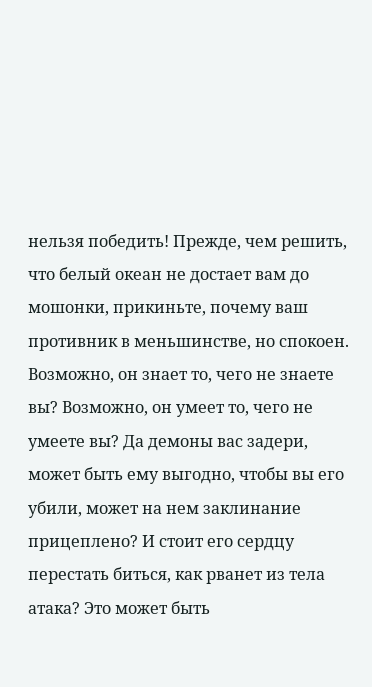нельзя победить! Прежде, чем решить, что белый океан не достает вам до мошонки, прикиньте, почему ваш противник в меньшинстве, но спокоен. Возможно, он знает то, чего не знаете вы? Возможно, он умеет то, чего не умеете вы? Да демоны вас задери, может быть ему выгодно, чтобы вы его убили, может на нем заклинание прицеплено? И стоит его сердцу перестать биться, как рванет из тела атака? Это может быть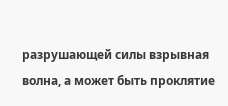разрушающей силы взрывная волна, а может быть проклятие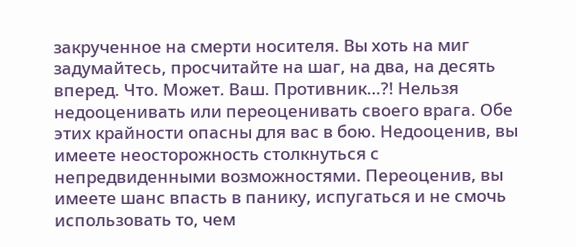закрученное на смерти носителя. Вы хоть на миг задумайтесь, просчитайте на шаг, на два, на десять вперед. Что. Может. Ваш. Противник…?! Нельзя недооценивать или переоценивать своего врага. Обе этих крайности опасны для вас в бою. Недооценив, вы имеете неосторожность столкнуться с непредвиденными возможностями. Переоценив, вы имеете шанс впасть в панику, испугаться и не смочь использовать то, чем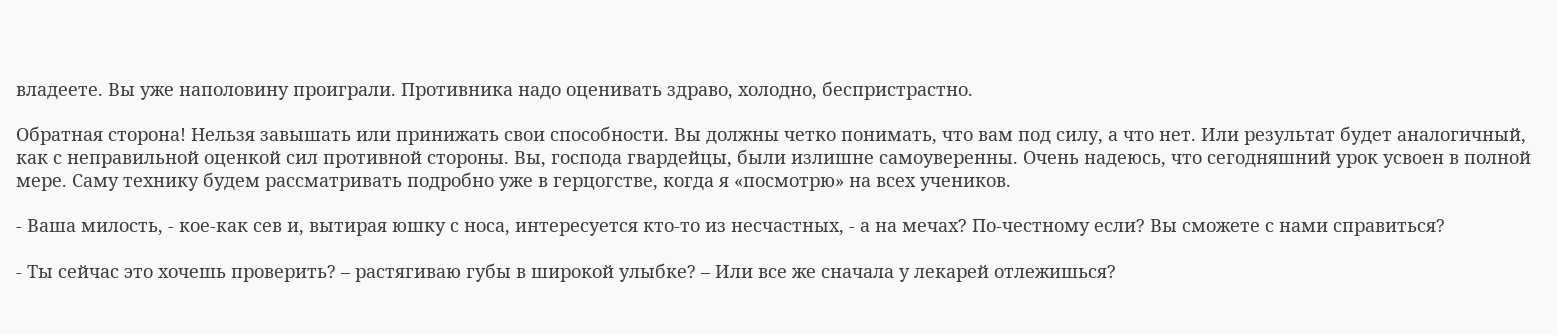владеете. Вы уже наполовину проиграли. Противника надо оценивать здраво, холодно, беспристрастно.

Обратная сторона! Нельзя завышать или принижать свои способности. Вы должны четко понимать, что вам под силу, а что нет. Или результат будет аналогичный, как с неправильной оценкой сил противной стороны. Вы, господа гвардейцы, были излишне самоуверенны. Очень надеюсь, что сегодняшний урок усвоен в полной мере. Саму технику будем рассматривать подробно уже в герцогстве, когда я «посмотрю» на всех учеников.

- Ваша милость, - кое-как сев и, вытирая юшку с носа, интересуется кто-то из несчастных, - а на мечах? По-честному если? Вы сможете с нами справиться?

- Ты сейчас это хочешь проверить? – растягиваю губы в широкой улыбке? – Или все же сначала у лекарей отлежишься?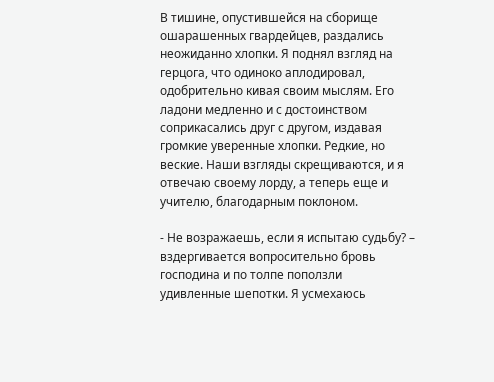В тишине, опустившейся на сборище ошарашенных гвардейцев, раздались неожиданно хлопки. Я поднял взгляд на герцога, что одиноко аплодировал, одобрительно кивая своим мыслям. Его ладони медленно и с достоинством соприкасались друг с другом, издавая громкие уверенные хлопки. Редкие, но веские. Наши взгляды скрещиваются, и я отвечаю своему лорду, а теперь еще и учителю, благодарным поклоном.

- Не возражаешь, если я испытаю судьбу? – вздергивается вопросительно бровь господина и по толпе поползли удивленные шепотки. Я усмехаюсь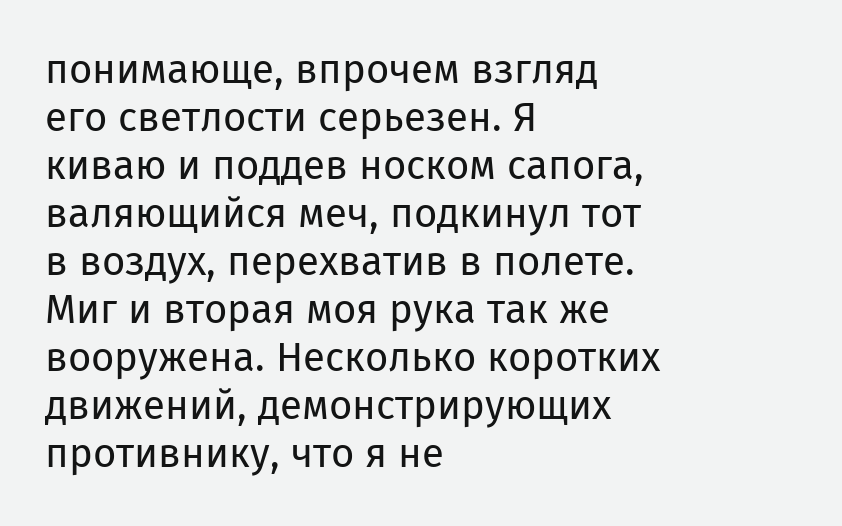понимающе, впрочем взгляд его светлости серьезен. Я киваю и поддев носком сапога, валяющийся меч, подкинул тот в воздух, перехватив в полете. Миг и вторая моя рука так же вооружена. Несколько коротких движений, демонстрирующих противнику, что я не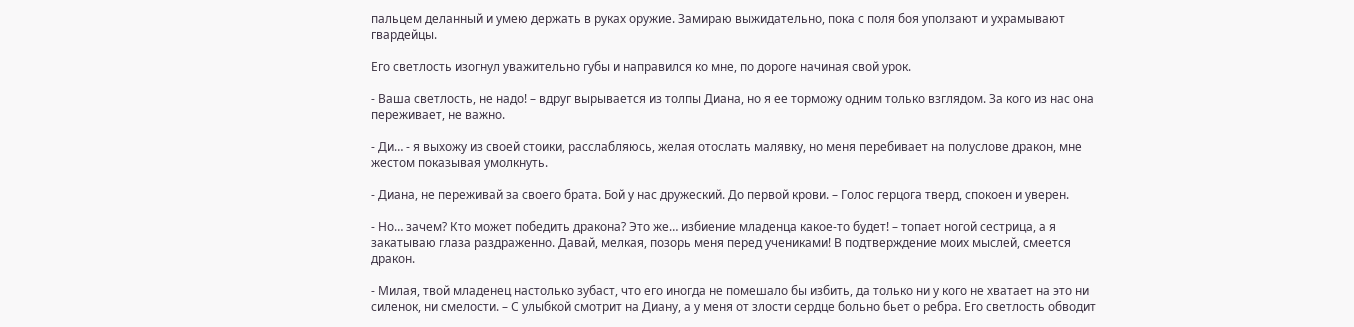пальцем деланный и умею держать в руках оружие. Замираю выжидательно, пока с поля боя уползают и ухрамывают гвардейцы.

Его светлость изогнул уважительно губы и направился ко мне, по дороге начиная свой урок.

- Ваша светлость, не надо! – вдруг вырывается из толпы Диана, но я ее торможу одним только взглядом. За кого из нас она переживает, не важно.

- Ди… - я выхожу из своей стоики, расслабляюсь, желая отослать малявку, но меня перебивает на полуслове дракон, мне жестом показывая умолкнуть.

- Диана, не переживай за своего брата. Бой у нас дружеский. До первой крови. – Голос герцога тверд, спокоен и уверен.

- Но… зачем? Кто может победить дракона? Это же… избиение младенца какое-то будет! – топает ногой сестрица, а я закатываю глаза раздраженно. Давай, мелкая, позорь меня перед учениками! В подтверждение моих мыслей, смеется дракон.

- Милая, твой младенец настолько зубаст, что его иногда не помешало бы избить, да только ни у кого не хватает на это ни силенок, ни смелости. – С улыбкой смотрит на Диану, а у меня от злости сердце больно бьет о ребра. Его светлость обводит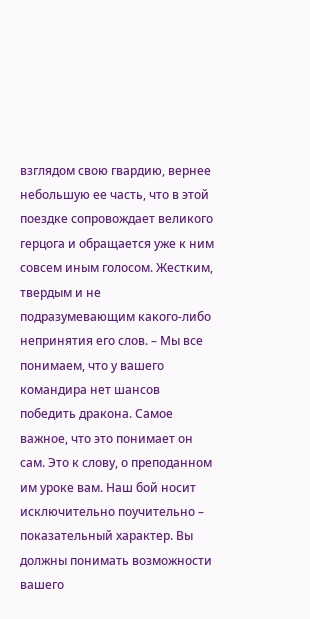взглядом свою гвардию, вернее небольшую ее часть, что в этой поездке сопровождает великого герцога и обращается уже к ним совсем иным голосом. Жестким, твердым и не подразумевающим какого-либо непринятия его слов. – Мы все понимаем, что у вашего командира нет шансов победить дракона. Самое важное, что это понимает он сам. Это к слову, о преподанном им уроке вам. Наш бой носит исключительно поучительно – показательный характер. Вы должны понимать возможности вашего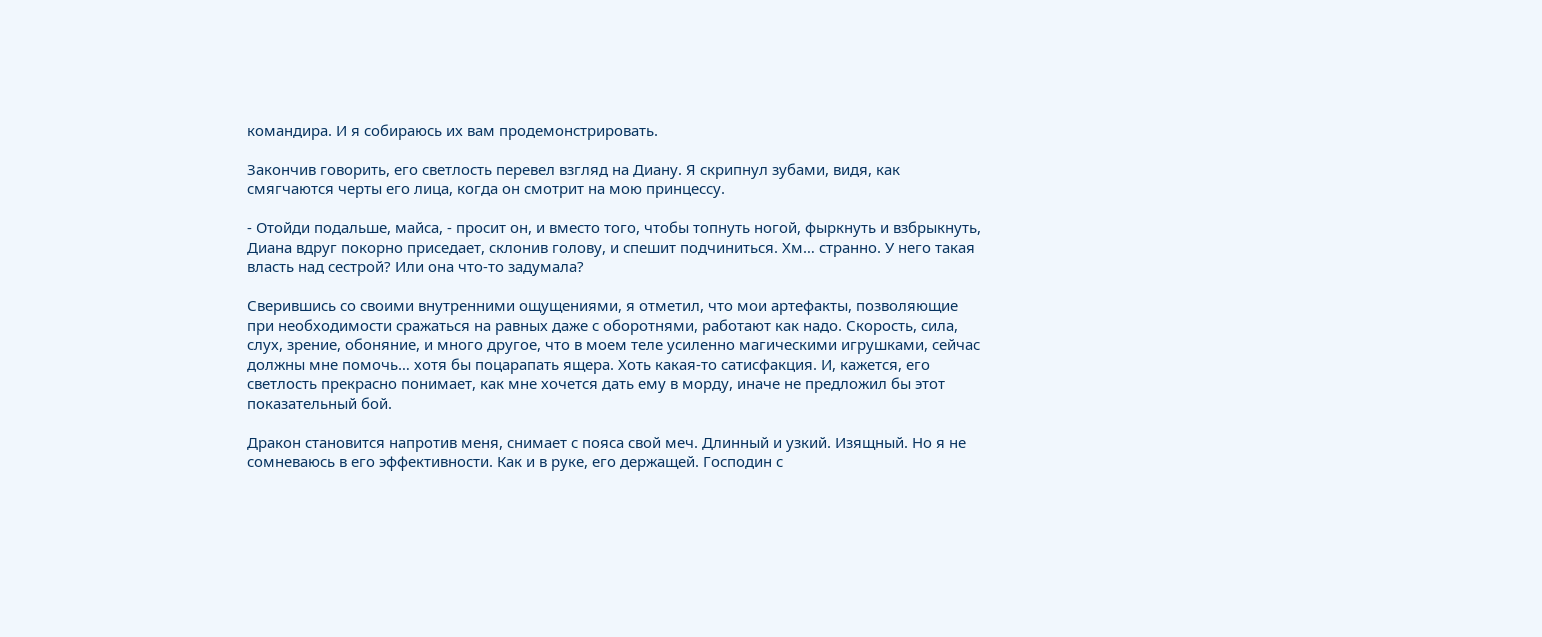командира. И я собираюсь их вам продемонстрировать.

Закончив говорить, его светлость перевел взгляд на Диану. Я скрипнул зубами, видя, как смягчаются черты его лица, когда он смотрит на мою принцессу.

- Отойди подальше, майса, - просит он, и вместо того, чтобы топнуть ногой, фыркнуть и взбрыкнуть, Диана вдруг покорно приседает, склонив голову, и спешит подчиниться. Хм… странно. У него такая власть над сестрой? Или она что-то задумала?

Сверившись со своими внутренними ощущениями, я отметил, что мои артефакты, позволяющие при необходимости сражаться на равных даже с оборотнями, работают как надо. Скорость, сила, слух, зрение, обоняние, и много другое, что в моем теле усиленно магическими игрушками, сейчас должны мне помочь… хотя бы поцарапать ящера. Хоть какая-то сатисфакция. И, кажется, его светлость прекрасно понимает, как мне хочется дать ему в морду, иначе не предложил бы этот показательный бой.

Дракон становится напротив меня, снимает с пояса свой меч. Длинный и узкий. Изящный. Но я не сомневаюсь в его эффективности. Как и в руке, его держащей. Господин с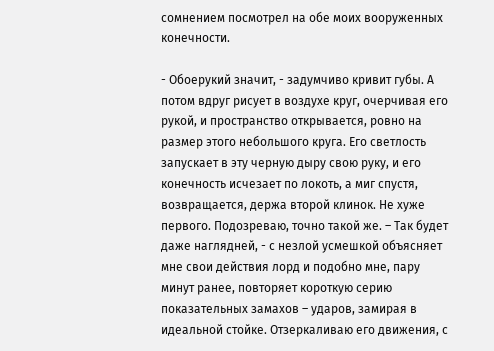сомнением посмотрел на обе моих вооруженных конечности.

- Обоерукий значит, - задумчиво кривит губы. А потом вдруг рисует в воздухе круг, очерчивая его рукой, и пространство открывается, ровно на размер этого небольшого круга. Его светлость запускает в эту черную дыру свою руку, и его конечность исчезает по локоть, а миг спустя, возвращается, держа второй клинок. Не хуже первого. Подозреваю, точно такой же. – Так будет даже наглядней, - с незлой усмешкой объясняет мне свои действия лорд и подобно мне, пару минут ранее, повторяет короткую серию показательных замахов – ударов, замирая в идеальной стойке. Отзеркаливаю его движения, с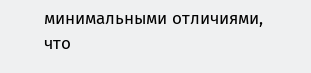минимальными отличиями, что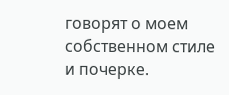говорят о моем собственном стиле и почерке.